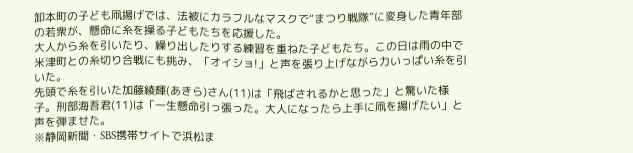卸本町の子ども凧揚げでは、法被にカラフルなマスクで“まつり戦隊”に変身した青年部の若衆が、懸命に糸を操る子どもたちを応援した。
大人から糸を引いたり、繰り出したりする練習を重ねた子どもたち。この日は雨の中で米津町との糸切り合戦にも挑み、「オイショ!」と声を張り上げながら力いっぱい糸を引いた。
先頭で糸を引いた加藤綾輝(あきら)さん(11)は「飛ばされるかと思った」と驚いた様子。刑部海吾君(11)は「一生懸命引っ張った。大人になったら上手に凧を揚げたい」と声を弾ませた。
※静岡新聞・SBS携帯サイトで浜松ま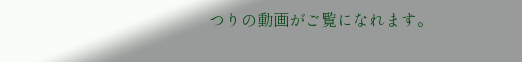つりの動画がご覧になれます。